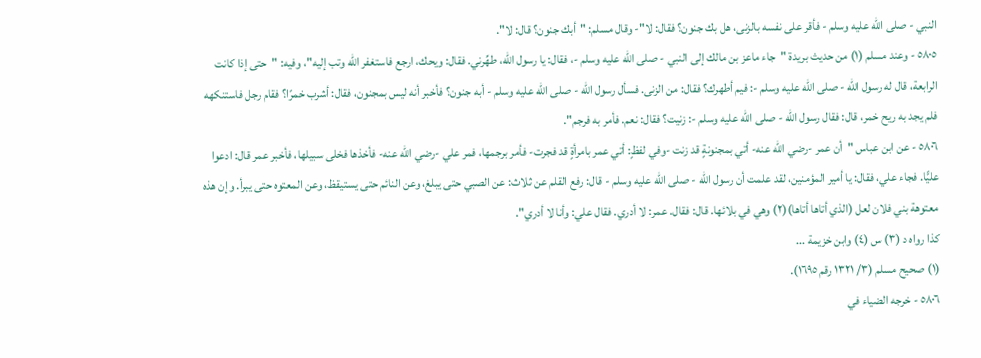النبي - صلى الله عليه وسلم - فأقر على نفسه بالزنى، هل بك جنون؟ فقال: لا"- وقال مسلم: "أبك جنون؟ قال: لا".
٥٨٠٥ - وعند مسلم (١) من حديث بريدة "جاء ماعز بن مالك إلى النبي - صلى الله عليه وسلم -، فقال: يا رسول الله، طهِّرني. فقال: ويحك، ارجع فاستغفر الله وتب إليه"، وفيه: "حتى إذا كانت الرابعة، قال له رسول الله - صلى الله عليه وسلم -: فيم أطهرك؟ فقال: من الزنى. فسأل رسول الله - صلى الله عليه وسلم - أبه جنون؟ فأخبر أنه ليس بمجنون، فقال: أشرب خمرًا؟ فقام رجل فاستنكهه فلم يجد به ريح خمر، قال: فقال رسول الله - صلى الله عليه وسلم -: زنيت؟ فقال: نعم. فأمر به فرجم".
٥٨٠٦ - عن ابن عباس "أن عمر -رضي الله عنه- أتي بمجنونةٍ قد زنت -وفي لفظٍ: أتي عمر بامرأةٍ قد فجرت- فأمر برجمها، فمر علي -رضي الله عنه- فأخذها فخلى سبيلها، فأخبر عمر قال: ادعوا عليًّا. فجاء علي، فقال: يا أمير المؤمنين، لقد علمت أن رسول الله - صلى الله عليه وسلم - قال: رفع القلم عن ثلاث: عن الصبي حتى يبلغ، وعن النائم حتى يستيقظ، وعن المعتوه حتى يبرأ. وإن هذه معتوهة بني فلان لعل (الذي أتاها أتاها)(٢) وهي في بلائها. قال: فقال. عمر: لا أدري. فقال علي: وأنا لا أدري".
كذا رواه د (٣) س (٤) وابن خزيمة ...
(١) صحيح مسلم (٣/ ١٣٢١ رقم ١٦٩٥).
٥٨٠٦ - خرجه الضياء في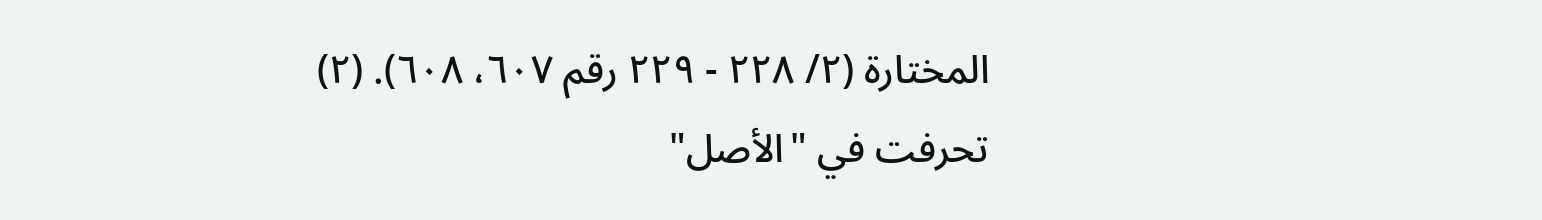المختارة (٢/ ٢٢٨ - ٢٢٩ رقم ٦٠٧، ٦٠٨). (٢) تحرفت في "الأصل"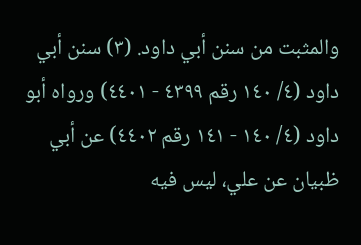والمثبت من سنن أبي داود. (٣) سنن أبي داود (٤/ ١٤٠ رقم ٤٣٩٩ - ٤٤٠١) ورواه أبو داود (٤/ ١٤٠ - ١٤١ رقم ٤٤٠٢) عن أبي ظبيان عن علي، ليس فيه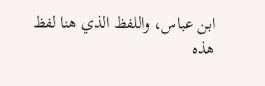ابن عباس، واللفظ الذي هنا لفظ هذه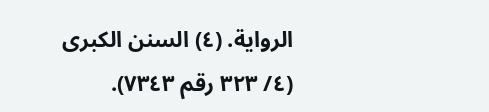الرواية. (٤) السنن الكبرى (٤/ ٣٢٣ رقم ٧٣٤٣).